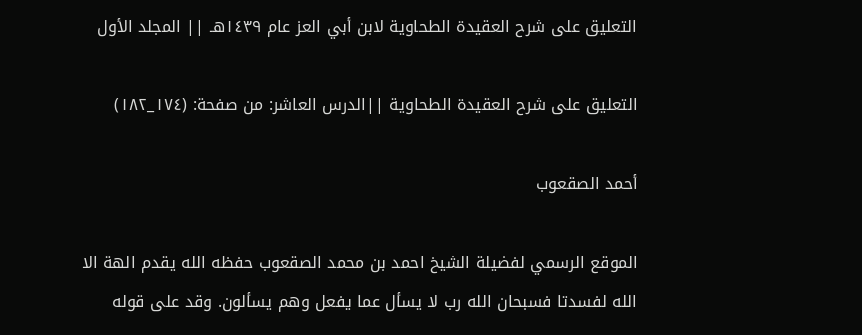التعليق على شرح العقيدة الطحاوية لابن أبي العز عام ١٤٣٩هـ || المجلد الأول

التعليق على شرح العقيدة الطحاوية ||الدرس العاشر: من صفحة: (١٧٤_١٨٢)

أحمد الصقعوب

الموقع الرسمي لفضيلة الشيخ احمد بن محمد الصقعوب حفظه الله يقدم الهة الا الله لفسدتا فسبحان الله رب لا يسأل عما يفعل وهم يسألون. وقد على قوله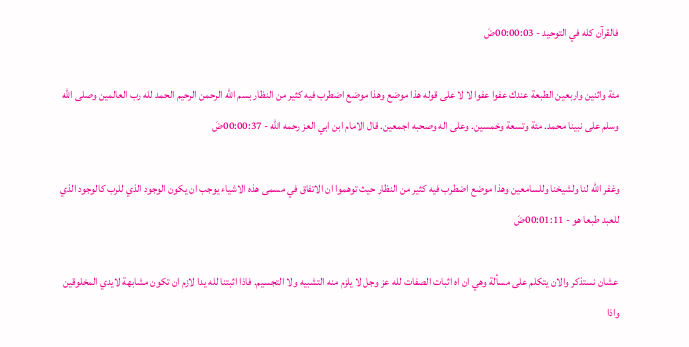فالقرآن كله في التوحيد - 00:00:03ضَ

مئة واثنين واربعين الطبعة عندك عفوا عفوا لا لا على قوله هذا موضع وهذا موضع اضطرب فيه كثير من النظار بسم الله الرحمن الرحيم الحمد لله رب العالمين وصلى الله وسلم على نبينا محمد. مئة وتسعة وخمسين. وعلى اله وصحبه اجمعين. قال الامام ابن ابي العز رحمه الله - 00:00:37ضَ

وغفر الله لنا ولشيخنا وللسامعين وهذا موضع اضطرب فيه كثير من النظار حيث توهموا ان الاتفاق في مسمى هذه الاشياء يوجب ان يكون الوجود الذي للرب كالوجود الذي للعبد طبعا هو - 00:01:11ضَ

عشان نستذكر والان يتكلم على مسألة وهي ان اه اثبات الصفات لله عز وجل لا يلزم منه التشبيه ولا التجسيم. فاذا اثبتنا لله يدا لازم ان تكون مشابهة لايدي المخلوقين واذا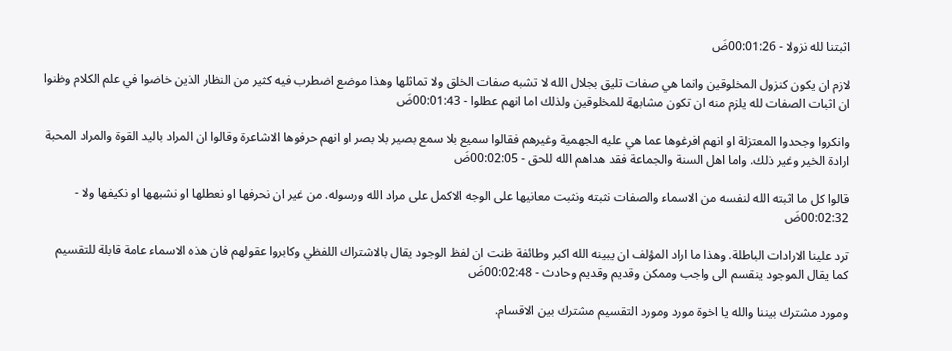اثبتنا لله نزولا - 00:01:26ضَ

لازم ان يكون كنزول المخلوقين وانما هي صفات تليق بجلال الله لا تشبه صفات الخلق ولا تماثلها وهذا موضع اضطرب فيه كثير من النظار الذين خاضوا في علم الكلام وظنوا ان اثبات الصفات لله يلزم منه ان تكون مشابهة للمخلوقين ولذلك اما انهم عطلوا - 00:01:43ضَ

وانكروا وجحدوا المعتزلة او انهم افرغوها عما هي عليه الجهمية وغيرهم فقالوا سميع بلا سمع بصير بلا بصر او انهم حرفوها الاشاعرة وقالوا ان المراد باليد القوة والمراد المحبة ارادة الخير وغير ذلك. واما اهل السنة والجماعة فقد هداهم الله للحق - 00:02:05ضَ

قالوا كل ما اثبته الله لنفسه من الاسماء والصفات نثبته ونثبت معانيها على الوجه الاكمل على مراد الله ورسوله. من غير ان نحرفها او نعطلها او نشبهها او نكيفها ولا - 00:02:32ضَ

ترد علينا الارادات الباطلة. وهذا ما اراد المؤلف ان يبينه الله اكبر وطائفة ظنت ان لفظ الوجود يقال بالاشتراك اللفظي وكابروا عقولهم فان هذه الاسماء عامة قابلة للتقسيم كما يقال الموجود ينقسم الى واجب وممكن وقديم وقديم وحادث - 00:02:48ضَ

ومورد مشترك بيننا والله يا اخوة مورد ومورد التقسيم مشترك بين الاقسام.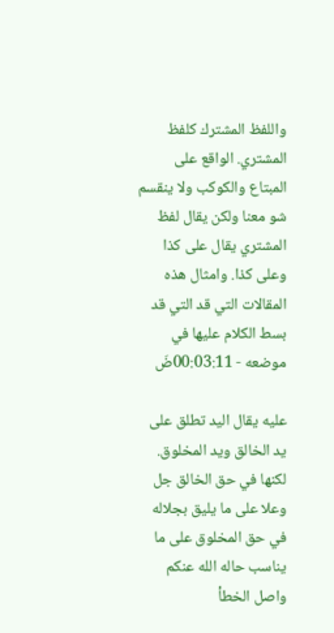واللفظ المشترك كلفظ المشتري. الواقع على المبتاع والكوكب ولا ينقسم شو معنا ولكن يقال لفظ المشتري يقال على كذا وعلى كذا. وامثال هذه المقالات التي قد التي قد بسط الكلام عليها في موضعه - 00:03:11ضَ

عليه يقال اليد تطلق على يد الخالق ويد المخلوق. لكنها في حق الخالق جل وعلا على ما يليق بجلاله في حق المخلوق على ما يناسب حاله الله عنكم واصل الخطأ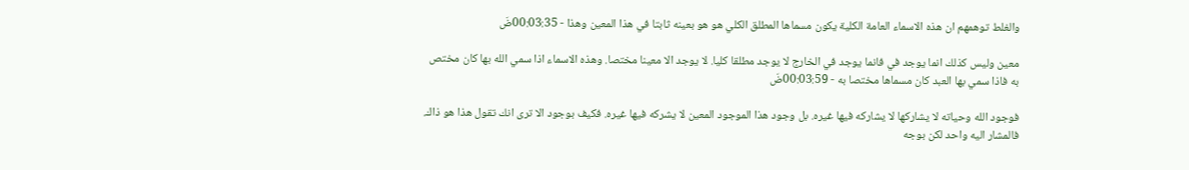والغلط توهمهم ان هذه الاسماء العامة الكلية يكون مسماها المطلق الكلي هو هو بعينه ثابتا في هذا المعين وهذا - 00:03:35ضَ

معين وليس كذلك انما يوجد في فانما يوجد في الخارج لا يوجد مطلقا كليا. لا يوجد الا معينا مختصا. وهذه الاسماء اذا سمي الله بها كان مختص به فاذا سمي بها العبد كان مسماها مختصا به - 00:03:59ضَ

فوجود الله وحياته لا يشاركها لا يشاركه فيها غيره. بل وجود هذا الموجود المعين لا يشركه فيها غيره. فكيف بوجود الا ترى انك تقول هذا هو ذاك. فالمشار اليه واحد لكن بوجه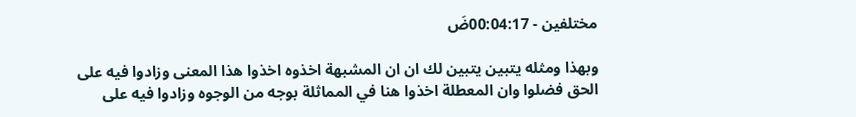مختلفين - 00:04:17ضَ

وبهذا ومثله يتبين يتبين لك ان ان المشبهة اخذوه اخذوا هذا المعنى وزادوا فيه على الحق فضلوا وان المعطلة اخذوا هنا في المماثلة بوجه من الوجوه وزادوا فيه على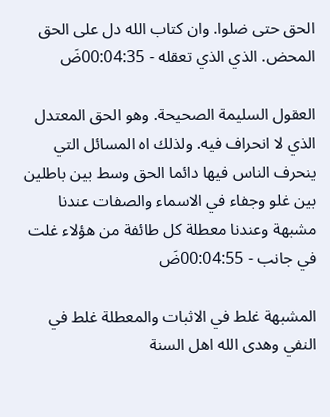الحق حتى ضلوا. وان كتاب الله دل على الحق المحض. الذي الذي تعقله - 00:04:35ضَ

العقول السليمة الصحيحة. وهو الحق المعتدل الذي لا انحراف فيه. ولذلك اه المسائل التي ينحرف الناس فيها دائما الحق وسط بين باطلين بين غلو وجفاء في الاسماء والصفات عندنا مشبهة وعندنا معطلة كل طائفة من هؤلاء غلت في جانب - 00:04:55ضَ

المشبهة غلط في الاثبات والمعطلة غلط في النفي وهدى الله اهل السنة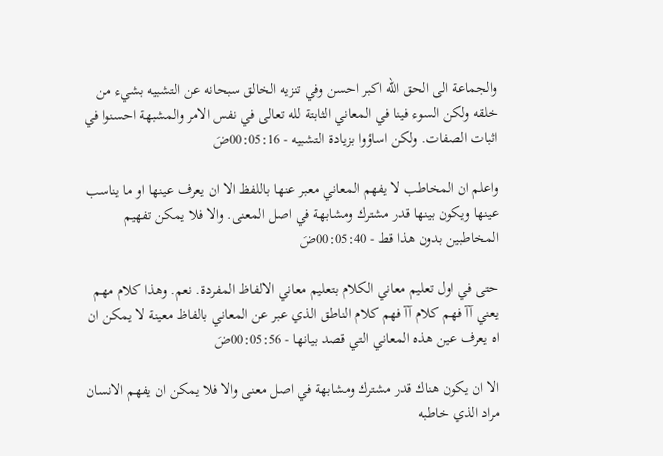والجماعة الى الحق الله اكبر احسن وفي تنزيه الخالق سبحانه عن التشبيه بشيء من خلقه ولكن السوء فينا في المعاني الثابتة لله تعالى في نفس الامر والمشبهة احسنوا في اثبات الصفات. ولكن اساؤوا بزيادة التشبيه - 00:05:16ضَ

واعلم ان المخاطب لا يفهم المعاني معبر عنها باللفظ الا ان يعرف عينها او ما يناسب عينها ويكون بينها قدر مشترك ومشابهة في اصل المعنى. والا فلا يمكن تفهيم المخاطبين بدون هذا قط - 00:05:40ضَ

حتى في اول تعليم معاني الكلام بتعليم معاني الالفاظ المفردة. نعم. وهذا كلام مهم يعني آآ فهم كلام آآ فهم كلام الناطق الذي عبر عن المعاني بالفاظ معينة لا يمكن ان اه يعرف عين هذه المعاني التي قصد بيانها - 00:05:56ضَ

الا ان يكون هناك قدر مشترك ومشابهة في اصل معنى والا فلا يمكن ان يفهم الانسان مراد الذي خاطبه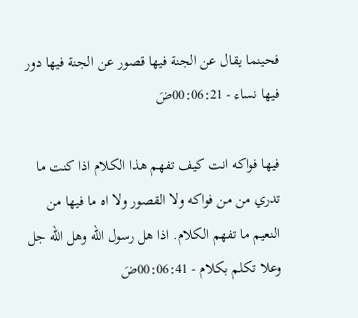فحينما يقال عن الجنة فيها قصور عن الجنة فيها دور فيها نساء - 00:06:21ضَ

فيها فواكه انت كيف تفهم هذا الكلام اذا كنت ما تدري من من فواكه ولا القصور ولا اه ما فيها من النعيم ما تفهم الكلام. اذا هل رسول الله وهل الله جل وعلا تكلم بكلام - 00:06:41ضَ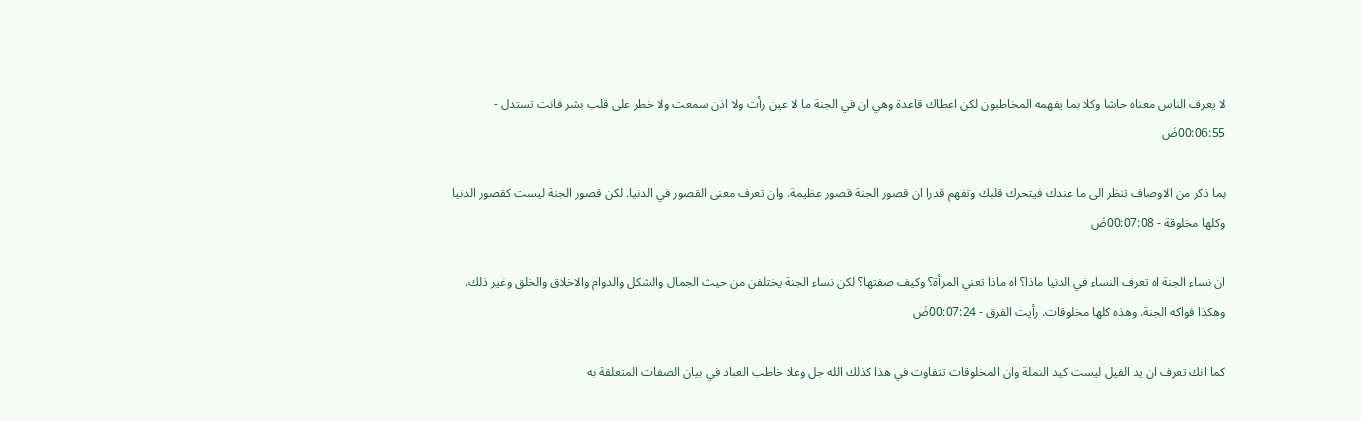لا يعرف الناس معناه حاشا وكلا بما يفهمه المخاطبون لكن اعطاك قاعدة وهي ان في الجنة ما لا عين رأت ولا اذن سمعت ولا خطر على قلب بشر فانت تستدل - 00:06:55ضَ

بما ذكر من الاوصاف تنظر الى ما عندك فيتحرك قلبك وتفهم قدرا ان قصور الجنة قصور عظيمة. وان تعرف معنى القصور في الدنيا. لكن قصور الجنة ليست كقصور الدنيا وكلها مخلوقة - 00:07:08ضَ

ان نساء الجنة اه تعرف النساء في الدنيا ماذا؟ اه ماذا تعني المرأة؟ وكيف صفتها؟ لكن نساء الجنة يختلفن من حيث الجمال والشكل والدوام والاخلاق والخلق وغير ذلك. وهكذا فواكه الجنة. وهذه كلها مخلوقات. رأيت الفرق - 00:07:24ضَ

كما انك تعرف ان يد الفيل ليست كيد النملة وان المخلوقات تتفاوت في هذا كذلك الله جل وعلا خاطب العباد في بيان الصفات المتعلقة به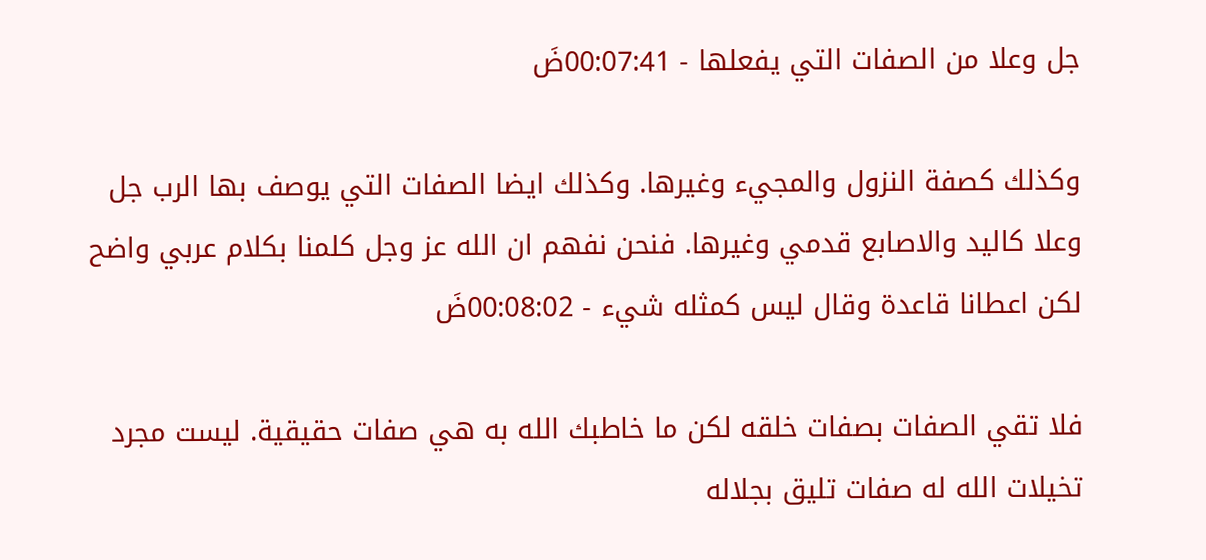جل وعلا من الصفات التي يفعلها - 00:07:41ضَ

وكذلك كصفة النزول والمجيء وغيرها. وكذلك ايضا الصفات التي يوصف بها الرب جل وعلا كاليد والاصابع قدمي وغيرها. فنحن نفهم ان الله عز وجل كلمنا بكلام عربي واضح لكن اعطانا قاعدة وقال ليس كمثله شيء - 00:08:02ضَ

فلا تقي الصفات بصفات خلقه لكن ما خاطبك الله به هي صفات حقيقية. ليست مجرد تخيلات الله له صفات تليق بجلاله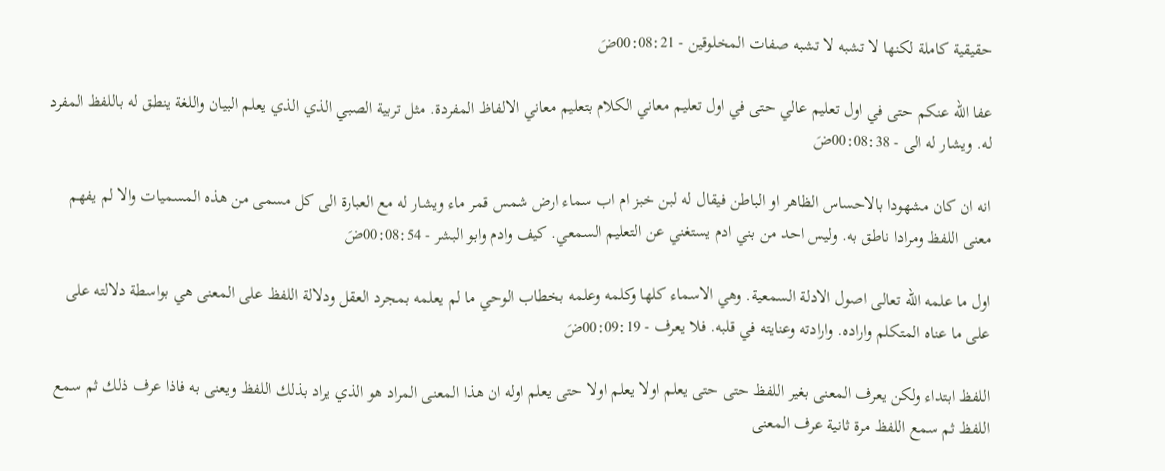حقيقية كاملة لكنها لا تشبه لا تشبه صفات المخلوقين - 00:08:21ضَ

عفا الله عنكم حتى في اول تعليم عالي حتى في اول تعليم معاني الكلام بتعليم معاني الالفاظ المفردة. مثل تربية الصبي الذي الذي يعلم البيان واللغة ينطق له باللفظ المفرد له. ويشار له الى - 00:08:38ضَ

انه ان كان مشهودا بالاحساس الظاهر او الباطن فيقال له لبن خبز ام اب سماء ارض شمس قمر ماء ويشار له مع العبارة الى كل مسمى من هذه المسميات والا لم يفهم معنى اللفظ ومرادا ناطق به. وليس احد من بني ادم يستغني عن التعليم السمعي. كيف وادم وابو البشر - 00:08:54ضَ

اول ما علمه الله تعالى اصول الادلة السمعية. وهي الاسماء كلها وكلمه وعلمه بخطاب الوحي ما لم يعلمه بمجرد العقل ودلالة اللفظ على المعنى هي بواسطة دلالته على على ما عناه المتكلم واراده. وارادته وعنايته في قلبه. فلا يعرف - 00:09:19ضَ

اللفظ ابتداء ولكن يعرف المعنى بغير اللفظ حتى حتى يعلم اولا يعلم اولا حتى يعلم اوله ان هذا المعنى المراد هو الذي يراد بذلك اللفظ ويعنى به فاذا عرف ذلك ثم سمع اللفظ ثم سمع اللفظ مرة ثانية عرف المعنى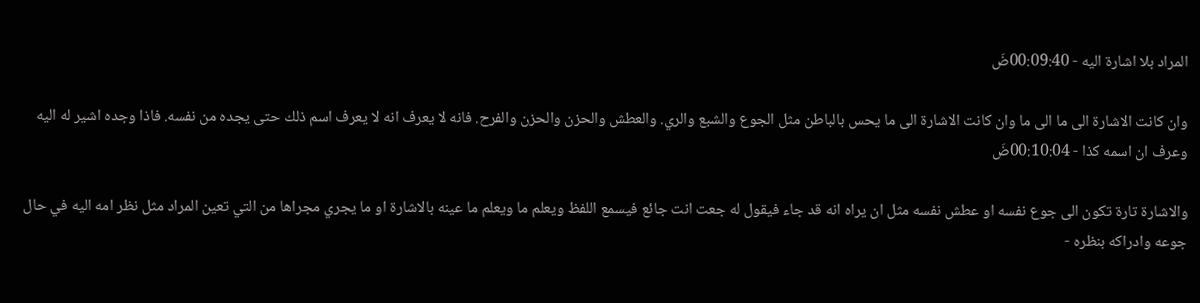المراد بلا اشارة اليه - 00:09:40ضَ

وان كانت الاشارة الى ما الى ما وان كانت الاشارة الى ما يحس بالباطن مثل الجوع والشبع والري. والعطش والحزن والحزن والفرح. فانه لا يعرف انه لا يعرف اسم ذلك حتى يجده من نفسه. فاذا وجده اشير له اليه وعرف ان اسمه كذا - 00:10:04ضَ

والاشارة تارة تكون الى جوع نفسه او عطش نفسه مثل ان يراه انه قد جاء فيقول له جعت انت جائع فيسمع اللفظ ويعلم ما ويعلم ما عينه بالاشارة او ما يجري مجراها من التي تعين المراد مثل نظر امه اليه في حال جوعه وادراكه بنظره -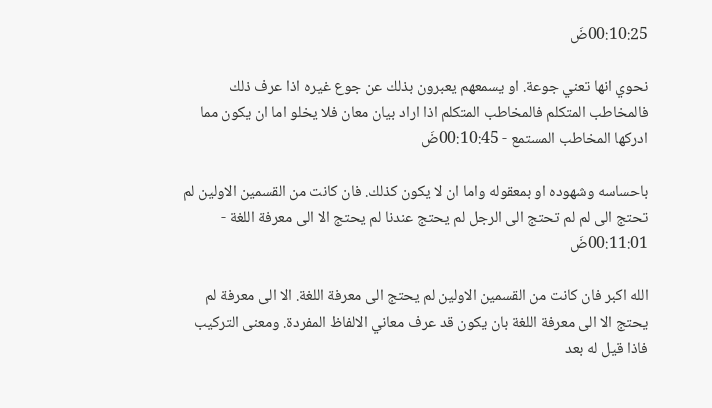00:10:25ضَ

نحوي انها تعني جوعة. او يسمعهم يعبرون بذلك عن جوع غيره اذا عرف ذلك فالمخاطب المتكلم فالمخاطب المتكلم اذا اراد بيان معان فلا يخلو اما ان يكون مما ادركها المخاطب المستمع - 00:10:45ضَ

باحساسه وشهوده او بمعقوله واما ان لا يكون كذلك. فان كانت من القسمين الاولين لم تحتج الى لم لم تحتج الى الرجل لم يحتج عندنا لم يحتج الا الى معرفة اللغة - 00:11:01ضَ

الله اكبر فان كانت من القسمين الاولين لم يحتج الى معرفة اللغة. الا الى معرفة لم يحتج الا الى معرفة اللغة بان يكون قد عرف معاني الالفاظ المفردة. ومعنى التركيب فاذا قيل له بعد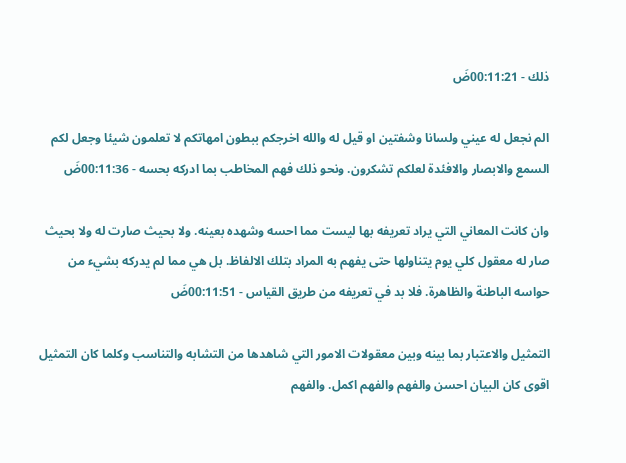ذلك - 00:11:21ضَ

الم نجعل له عيني ولسانا وشفتين او قيل له والله اخرجكم ببطون امهاتكم لا تعلمون شيئا وجعل لكم السمع والابصار والافئدة لعلكم تشكرون. ونحو ذلك فهم المخاطب بما ادركه بحسه - 00:11:36ضَ

وان كانت المعاني التي يراد تعريفه بها ليست مما احسه وشهده بعينه. ولا بحيث صارت له ولا بحيث صار له معقول كلي يوم يتناولها حتى يفهم به المراد بتلك الالفاظ. بل هي مما لم يدركه بشيء من حواسه الباطنة والظاهرة. فلا بد في تعريفه من طريق القياس - 00:11:51ضَ

التمثيل والاعتبار بما بينه وبين معقولات الامور التي شاهدها من التشابه والتناسب وكلما كان التمثيل اقوى كان البيان احسن والفهم والفهم اكمل. والفهم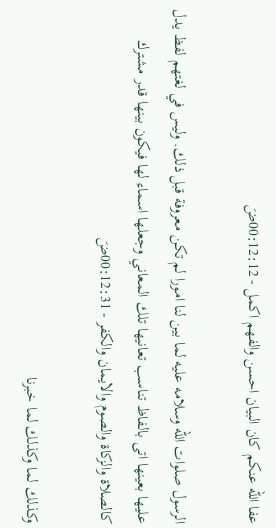عفا الله عنكم كان البيان احسن والفهم اكمل - 00:12:12ضَ

الرسول صلوات الله وسلامه عليه لما بين لنا امورا لم تكن معروفة قبل ذلك. وليس في لغتهم لفظ يدل عليها بعينها اتى بالفاظ تناسب تعانيها تلك المعاني وجعلها اسماء لها فيكون بينها قدر مشترك كالصلاة والزكاة والصوم والايمان والكفر - 00:12:31ضَ

وكذلك لما وكذلك لما خبرنا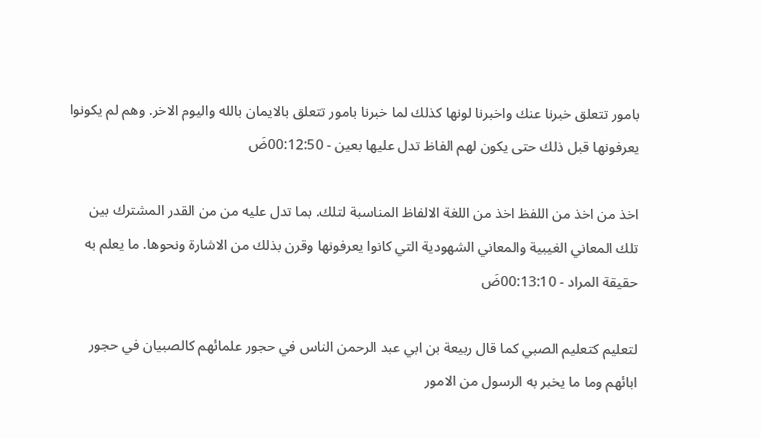بامور تتعلق خبرنا عنك واخبرنا لونها كذلك لما خبرنا بامور تتعلق بالايمان بالله واليوم الاخر. وهم لم يكونوا يعرفونها قبل ذلك حتى يكون لهم الفاظ تدل عليها بعين - 00:12:50ضَ

اخذ من اخذ من اللفظ اخذ من اللغة الالفاظ المناسبة لتلك. بما تدل عليه من من القدر المشترك بين تلك المعاني الغيبية والمعاني الشهودية التي كانوا يعرفونها وقرن بذلك من الاشارة ونحوها. ما يعلم به حقيقة المراد - 00:13:10ضَ

لتعليم كتعليم الصبي كما قال ربيعة بن ابي عبد الرحمن الناس في حجور علمائهم كالصبيان في حجور ابائهم وما ما يخبر به الرسول من الامور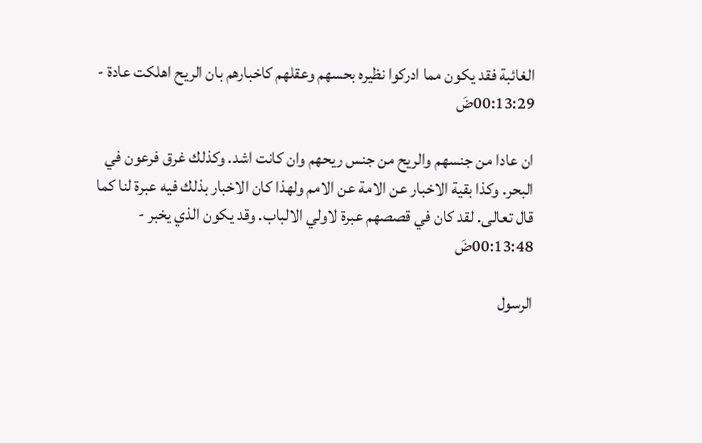الغائبة فقد يكون مما ادركوا نظيره بحسهم وعقلهم كاخبارهم بان الريح اهلكت عادة - 00:13:29ضَ

ان عادا من جنسهم والريح من جنس ريحهم وان كانت اشد. وكذلك غرق فرعون في البحر. وكذا بقية الاخبار عن الامة عن الامم ولهذا كان الاخبار بذلك فيه عبرة لنا كما قال تعالى. لقد كان في قصصهم عبرة لاولي الالباب. وقد يكون الذي يخبر - 00:13:48ضَ

الرسول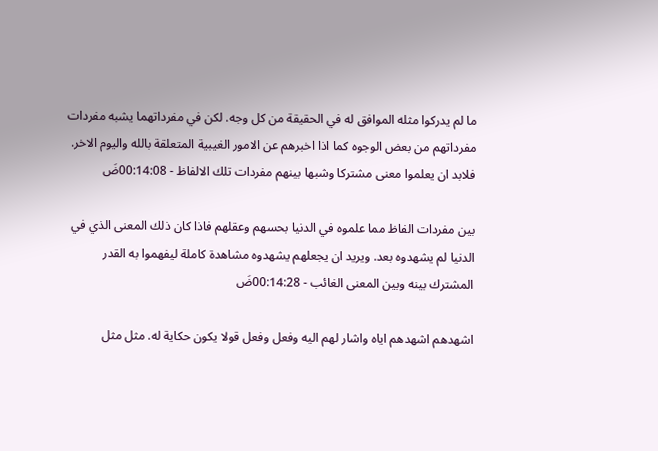ما لم يدركوا مثله الموافق له في الحقيقة من كل وجه. لكن في مفرداتهما يشبه مفردات مفرداتهم من بعض الوجوه كما اذا اخبرهم عن الامور الغيبية المتعلقة بالله واليوم الاخر. فلابد ان يعلموا معنى مشتركا وشبها بينهم مفردات تلك الالفاظ - 00:14:08ضَ

بين مفردات الفاظ مما علموه في الدنيا بحسهم وعقلهم فاذا كان ذلك المعنى الذي في الدنيا لم يشهدوه بعد. ويريد ان يجعلهم يشهدوه مشاهدة كاملة ليفهموا به القدر المشترك بينه وبين المعنى الغائب - 00:14:28ضَ

اشهدهم اشهدهم اياه واشار لهم اليه وفعل وفعل قولا يكون حكاية له. مثل مثل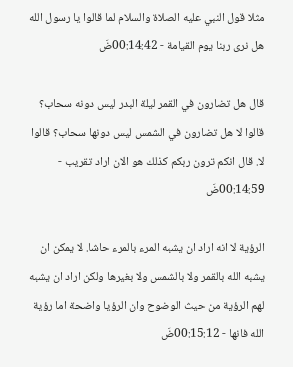مثلا قول النبي عليه الصلاة والسلام لما قالوا يا رسول الله هل نرى ربنا يوم القيامة - 00:14:42ضَ

قال هل تضارون في القمر ليلة البدر ليس دونه سحاب؟ قالوا لا هل تضارون في الشمس ليس دونها سحاب؟ قالوا لا. قال انكم ترون ربكم كذلك هو الان اراد تقريب - 00:14:59ضَ

الرؤية لا انه اراد ان يشبه المرء بالمرء حاشا. لا يمكن ان يشبه الله بالقمر ولا بالشمس ولا بغيرها ولكن اراد ان يشبه لهم الرؤية من حيث الوضوح وان الرؤيا واضحة اما رؤية الله فانها - 00:15:12ضَ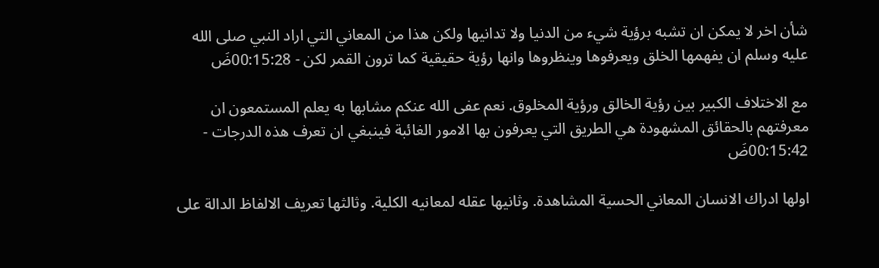شأن اخر لا يمكن ان تشبه برؤية شيء من الدنيا ولا تدانيها ولكن هذا من المعاني التي اراد النبي صلى الله عليه وسلم ان يفهمها الخلق ويعرفوها وينظروها وانها رؤية حقيقية كما ترون القمر لكن - 00:15:28ضَ

مع الاختلاف الكبير بين رؤية الخالق ورؤية المخلوق. نعم عفى الله عنكم مشابها به يعلم المستمعون ان معرفتهم بالحقائق المشهودة هي الطريق التي يعرفون بها الامور الغائبة فينبغي ان تعرف هذه الدرجات - 00:15:42ضَ

اولها ادراك الانسان المعاني الحسية المشاهدة. وثانيها عقله لمعانيه الكلية. وثالثها تعريف الالفاظ الدالة على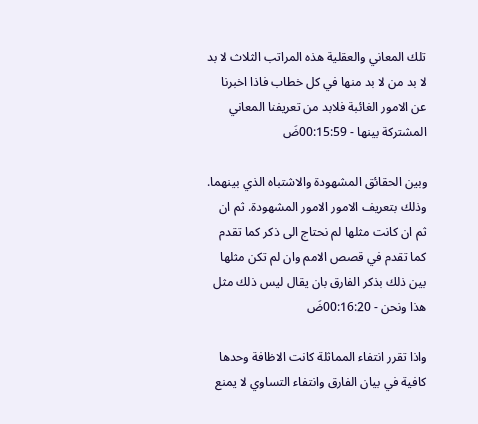تلك المعاني والعقلية هذه المراتب الثلاث لا بد لا بد من لا بد منها في كل خطاب فاذا اخبرنا عن الامور الغائبة فلابد من تعريفنا المعاني المشتركة بينها - 00:15:59ضَ

وبين الحقائق المشهودة والاشتباه الذي بينهما. وذلك بتعريف الامور الامور المشهودة. ثم ان ثم ان كانت مثلها لم نحتاج الى ذكر كما تقدم كما تقدم في قصص الامم وان لم تكن مثلها بين ذلك بذكر الفارق بان يقال ليس ذلك مثل هذا ونحن - 00:16:20ضَ

واذا تقرر انتفاء المماثلة كانت الاظافة وحدها كافية في بيان الفارق وانتفاء التساوي لا يمنع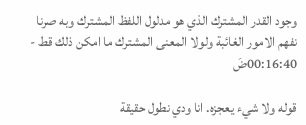وجود القدر المشترك الذي هو مدلول اللفظ المشترك وبه صرنا نفهم الامور الغائبة ولولا المعنى المشترك ما امكن ذلك قط - 00:16:40ضَ

قوله ولا شيء يعجزه. انا ودي نطول حقيقة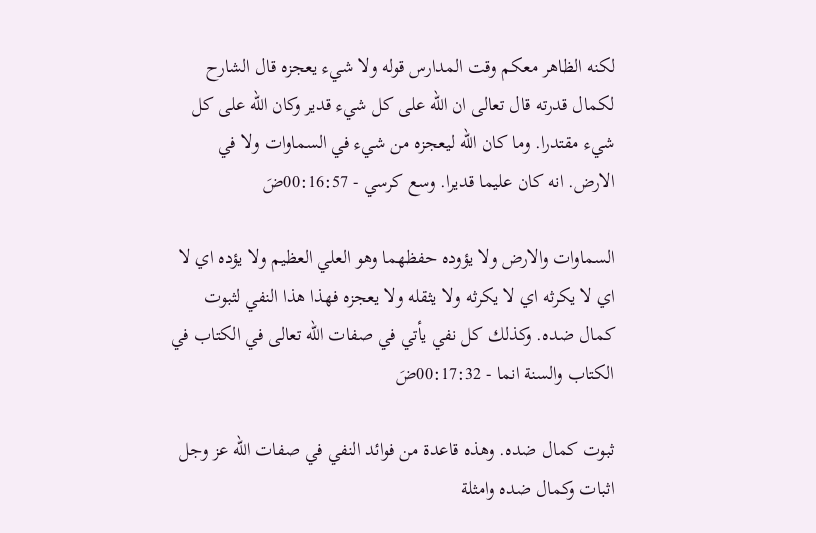لكنه الظاهر معكم وقت المدارس قوله ولا شيء يعجزه قال الشارح لكمال قدرته قال تعالى ان الله على كل شيء قدير وكان الله على كل شيء مقتدرا. وما كان الله ليعجزه من شيء في السماوات ولا في الارض. انه كان عليما قديرا. وسع كرسي - 00:16:57ضَ

السماوات والارض ولا يؤوده حفظهما وهو العلي العظيم ولا يؤده اي لا اي لا يكرثه اي لا يكرثه ولا يثقله ولا يعجزه فهذا هذا النفي لثبوت كمال ضده. وكذلك كل نفي يأتي في صفات الله تعالى في الكتاب في الكتاب والسنة انما - 00:17:32ضَ

ثبوت كمال ضده. وهذه قاعدة من فوائد النفي في صفات الله عز وجل اثبات وكمال ضده وامثلة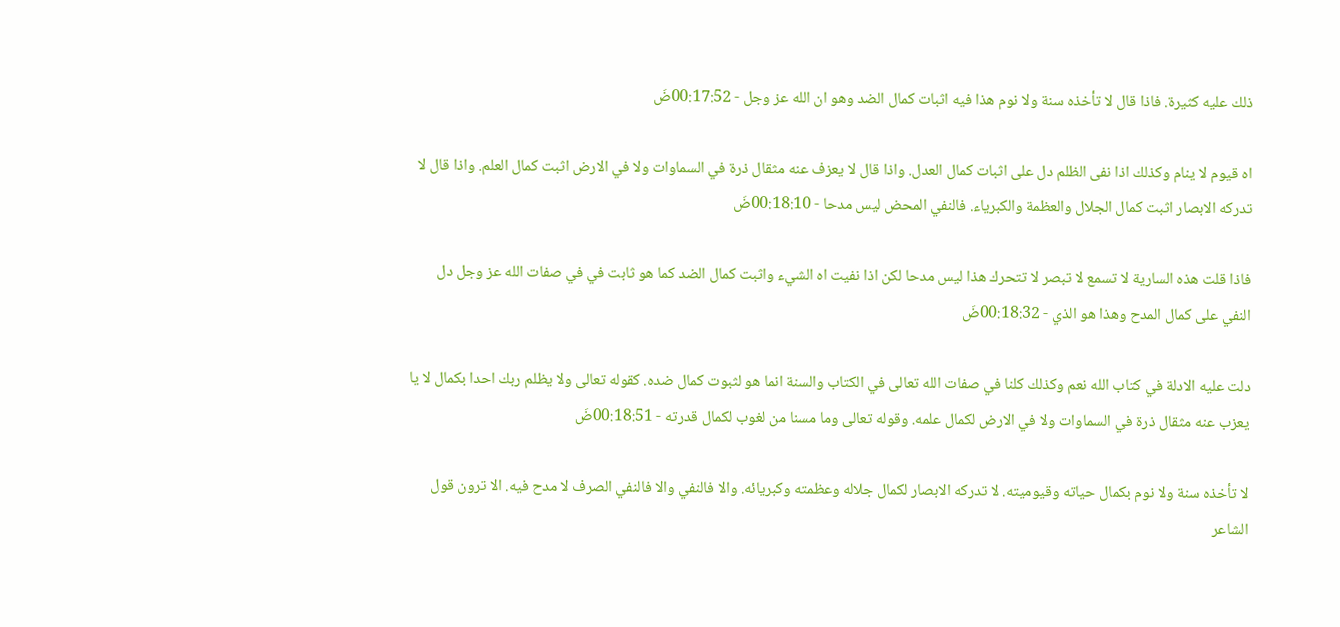ذلك عليه كثيرة. فاذا قال لا تأخذه سنة ولا نوم هذا فيه اثبات كمال الضد وهو ان الله عز وجل - 00:17:52ضَ

اه قيوم لا ينام وكذلك اذا نفى الظلم دل على اثبات كمال العدل. واذا قال لا يعزف عنه مثقال ذرة في السماوات ولا في الارض اثبت كمال العلم. واذا قال لا تدركه الابصار اثبت كمال الجلال والعظمة والكبرياء. فالنفي المحض ليس مدحا - 00:18:10ضَ

فاذا قلت هذه السارية لا تسمع لا تبصر لا تتحرك هذا ليس مدحا لكن اذا نفيت اه الشيء واثبت كمال الضد كما هو ثابت في في صفات الله عز وجل دل النفي على كمال المدح وهذا هو الذي - 00:18:32ضَ

دلت عليه الادلة في كتاب الله نعم وكذلك كلنا في صفات الله تعالى في الكتاب والسنة انما هو لثبوت كمال ضده. كقوله تعالى ولا يظلم ربك احدا بكمال لا يا يعزب عنه مثقال ذرة في السماوات ولا في الارض لكمال علمه. وقوله تعالى وما مسنا من لغوب لكمال قدرته - 00:18:51ضَ

لا تأخذه سنة ولا نوم بكمال حياته وقيوميته. لا تدركه الابصار لكمال جلاله وعظمته وكبريائه. والا فالنفي والا فالنفي الصرف لا مدح فيه. الا ترون قول الشاعر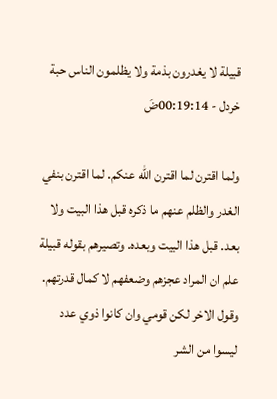قبيلة لا يغدرون بذمة ولا يظلمون الناس حبة خردل - 00:19:14ضَ

ولما اقترن لما اقترن الله عنكم. لما اقترن بنفي الغدر والظلم عنهم ما ذكره قبل هذا البيت ولا بعد. قبل هذا البيت وبعده. وتصيرهم بقوله قبيلة علم ان المراد عجزهم وضعفهم لا كمال قدرتهم. وقول الاخر لكن قومي وان كانوا ذوي عدد ليسوا من الشر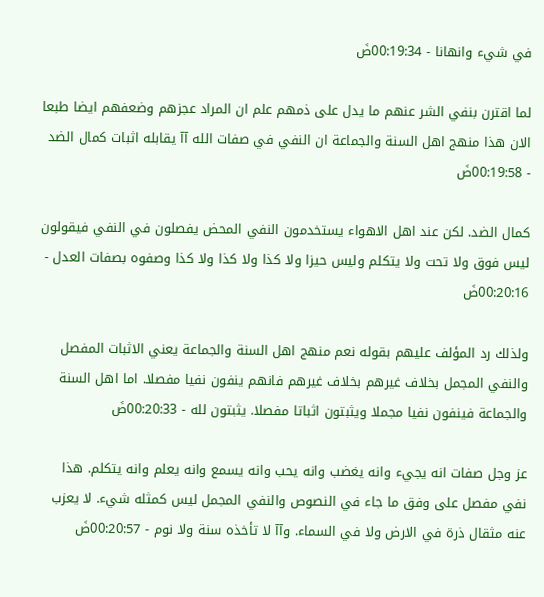في شيء وانهانا - 00:19:34ضَ

لما اقترن بنفي الشر عنهم ما يدل على ذمهم علم ان المراد عجزهم وضعفهم ايضا طبعا الان هذا منهج اهل السنة والجماعة ان النفي في صفات الله آآ يقابله اثبات كمال الضد - 00:19:58ضَ

كمال الضد. لكن عند اهل الاهواء يستخدمون النفي المحض يفصلون في النفي فيقولون ليس فوق ولا تحت ولا يتكلم وليس حيزا ولا كذا ولا كذا ولا كذا وصفوه بصفات العدل - 00:20:16ضَ

ولذلك رد المؤلف عليهم بقوله نعم منهج اهل السنة والجماعة يعني الاثبات المفصل والنفي المجمل بخلاف غيرهم بخلاف غيرهم فانهم ينفون نفيا مفصلا. اما اهل السنة والجماعة فينفون نفيا مجملا ويثبتون اثباتا مفصلا. يثبتون لله - 00:20:33ضَ

عز وجل صفات انه يجيء وانه يغضب وانه يحب وانه يسمع وانه يعلم وانه يتكلم. هذا نفي مفصل على وفق ما جاء في النصوص والنفي المجمل ليس كمثله شيء. لا يعزب عنه مثقال ذرة في الارض ولا في السماء. وآآ لا تأخذه سنة ولا نوم - 00:20:57ضَ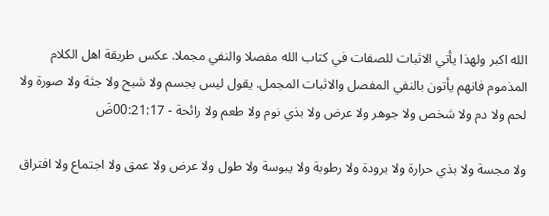الله اكبر ولهذا يأتي الاثبات للصفات في كتاب الله مفصلا والنفي مجملا. عكس طريقة اهل الكلام المذموم فانهم يأتون بالنفي المفصل والاثبات المجمل. يقول ليس بجسم ولا شبح ولا جثة ولا صورة ولا لحم ولا دم ولا شخص ولا جوهر ولا عرض ولا بذي نوم ولا طعم ولا رائحة - 00:21:17ضَ

ولا مجسة ولا بذي حرارة ولا برودة ولا رطوبة ولا يبوسة ولا طول ولا عرض ولا عمق ولا اجتماع ولا افتراق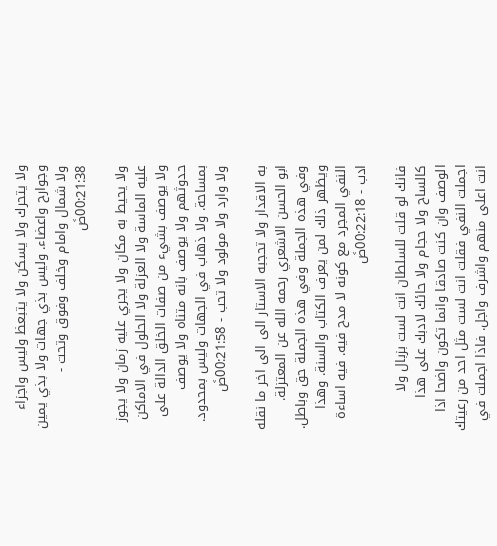ولا يتحرك ولا يسكن ولا يتبعظ وليس واجزاء وجوارح واعضاء. وليس بذي جهات ولا بذي يمين ولا شمال وامام وخلف وفوق وتحت - 00:21:38ضَ

ولا يحيط به مكان ولا يجري عليه زمان ولا يجوز عليه الماسة ولا العزلة ولا الحلول في الاماكن ولا يوصف بشيء من صفات الخلق الدالة على حدوثهم ولا يوصف بانه متناه ولا يوصف بمساحة. ولا ذهاب في الجهات وليس بمحدود. ولا وارد ولا مولود ولا تحب - 00:21:58ضَ

به الاقدار ولا تحجبه الاستار الى الى اخر ما نقله ابو الحسن الاشعري رحمه الله عن المعتزلة. وفي هذه الجملة وفي هذه الجملة حق وباطل. ويظهر ذلك لمن يعرف الكتاب والسنة. وهذا النفي المجرد مع كونه لا مدح فيه. فيه اساءة ادب - 00:22:18ضَ

فانك لو قلت للسلطان انت لست بزبال ولا كالساح ولا حجام ولا حائك لادبك على هذا الوصف وان كنت صادقا وانما تكون واضحا اذا اجملت النفي فقلت انت لست مثل احد من رعيتك انت اعلى منهم واشرف واجل. فاذا اجملت في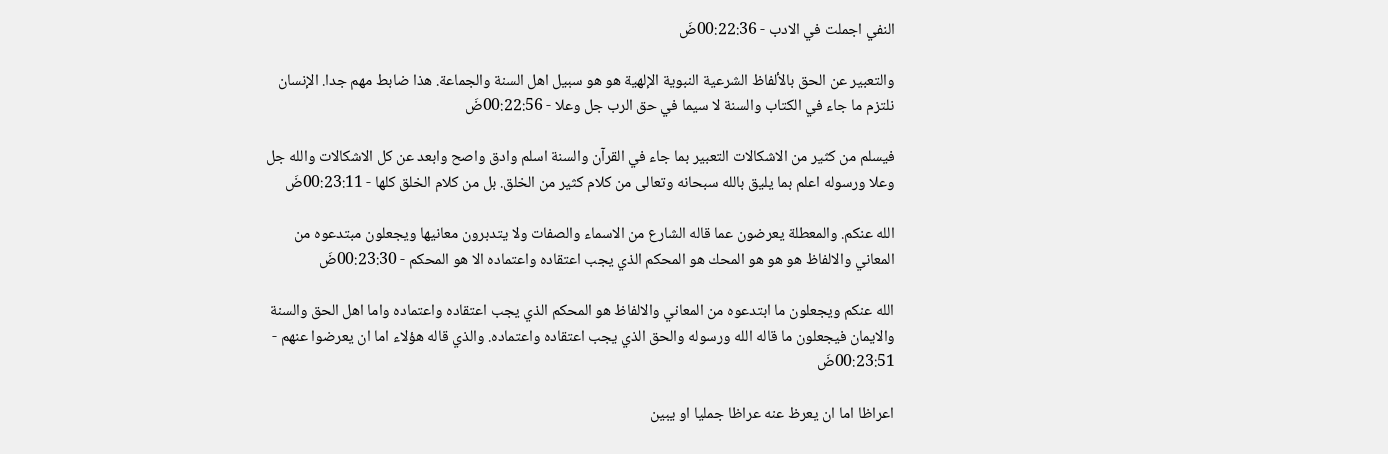النفي اجملت في الادب - 00:22:36ضَ

والتعبير عن الحق بالألفاظ الشرعية النبوية الإلهية هو هو سبيل اهل السنة والجماعة. هذا ضابط مهم جدا. الإنسان نلتزم ما جاء في الكتاب والسنة لا سيما في حق الرب جل وعلا - 00:22:56ضَ

فيسلم من كثير من الاشكالات التعبير بما جاء في القرآن والسنة اسلم وادق واصح وابعد عن كل الاشكالات والله جل وعلا ورسوله اعلم بما يليق بالله سبحانه وتعالى من كلام كثير من الخلق. بل من كلام الخلق كلها - 00:23:11ضَ

الله عنكم. والمعطلة يعرضون عما قاله الشارع من الاسماء والصفات ولا يتدبرون معانيها ويجعلون مبتدعوه من المعاني والالفاظ هو هو هو المحك هو المحكم الذي يجب اعتقاده واعتماده الا هو المحكم - 00:23:30ضَ

الله عنكم ويجعلون ما ابتدعوه من المعاني والالفاظ هو المحكم الذي يجب اعتقاده واعتماده واما اهل الحق والسنة والايمان فيجعلون ما قاله الله ورسوله والحق الذي يجب اعتقاده واعتماده. والذي قاله هؤلاء اما ان يعرضوا عنهم - 00:23:51ضَ

اعراظا اما ان يعرظ عنه عراظا جمليا او يبين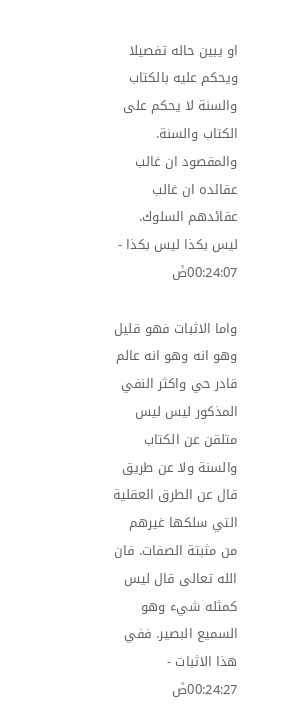او يبين حاله تفصيلا ويحكم عليه بالكتاب والسنة لا يحكم على الكتاب والسنة. والمقصود ان غالب عقائده ان غالب عقائدهم السلوك. ليس بكذا ليس بكذا - 00:24:07ضَ

واما الاثبات فهو قليل وهو انه وهو انه عالم قادر حي واكثر النفي المذكور ليس ليس متلقن عن الكتاب والسنة ولا عن طريق قال عن الطرق العقلية التي سلكها غيرهم من مثبتة الصفات. فان الله تعالى قال ليس كمثله شيء وهو السميع البصير. ففي هذا الاثبات - 00:24:27ضَ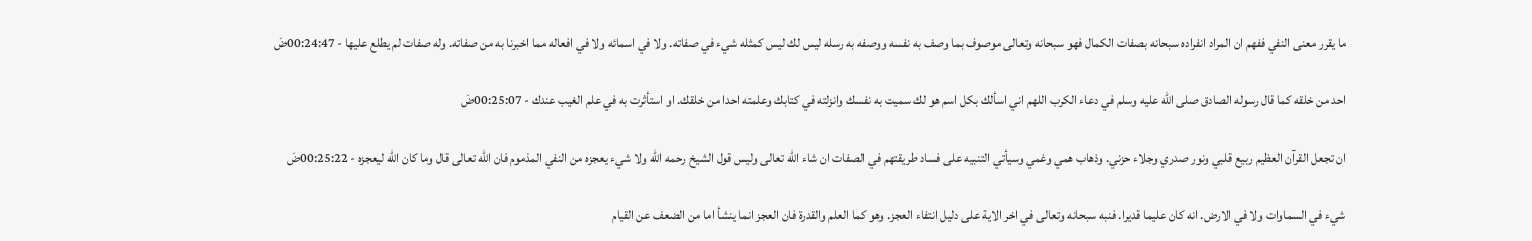ما يقرر معنى النفي ففهم ان المراد انفراده سبحانه بصفات الكمال فهو سبحانه وتعالى موصوف بما وصف به نفسه ووصفه به رسله ليس لك ليس كمثله شيء في صفاته. ولا في اسمائه ولا في افعاله مما اخبرنا به من صفاته. وله صفات لم يطلع عليها - 00:24:47ضَ

احد من خلقه كما قال رسوله الصادق صلى الله عليه وسلم في دعاء الكرب اللهم اني اسألك بكل اسم هو لك سميت به نفسك وانزلته في كتابك وعلمته احدا من خلقك. او استأثرت به في علم الغيب عندك - 00:25:07ضَ

ان تجعل القرآن العظيم ربيع قلبي ونور صدري وجلاء حزني. وذهاب همي وغمي وسيأتي التنبيه على فساد طريقتهم في الصفات ان شاء الله تعالى وليس قول الشيخ رحمه الله ولا شيء يعجزه من النفي المذموم فان الله تعالى قال وما كان الله ليعجزه - 00:25:22ضَ

شيء في السماوات ولا في الارض. انه كان عليما قديرا. فنبه سبحانه وتعالى في اخر الاية على دليل انتفاء العجز. وهو كما العلم والقدرة فان العجز انما ينشأ اما من الضعف عن القيام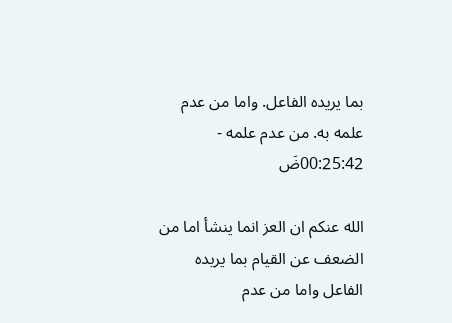بما يريده الفاعل. واما من عدم علمه به. من عدم علمه - 00:25:42ضَ

الله عنكم ان العز انما ينشأ اما من الضعف عن القيام بما يريده الفاعل واما من عدم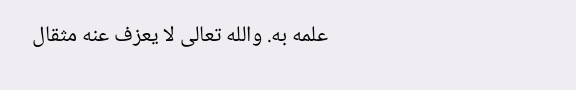علمه به. والله تعالى لا يعزف عنه مثقال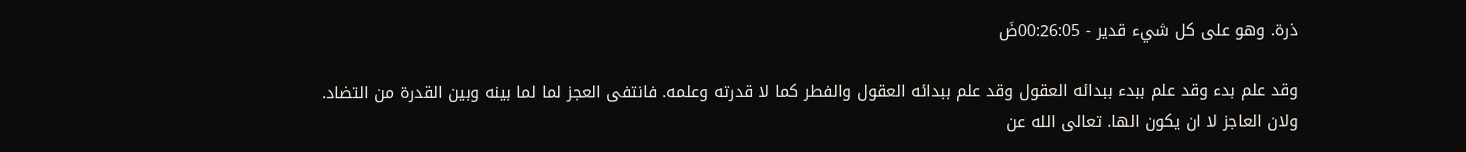ذرة. وهو على كل شيء قدير - 00:26:05ضَ

وقد علم بدء وقد علم ببدء ببدائه العقول وقد علم ببدائه العقول والفطر كما لا قدرته وعلمه. فانتفى العجز لما لما بينه وبين القدرة من التضاد. ولان العاجز لا ان يكون الها. تعالى الله عن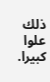ذلك علوا كبيرا.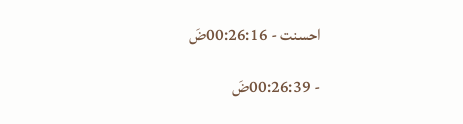احسنت - 00:26:16ضَ

- 00:26:39ضَ